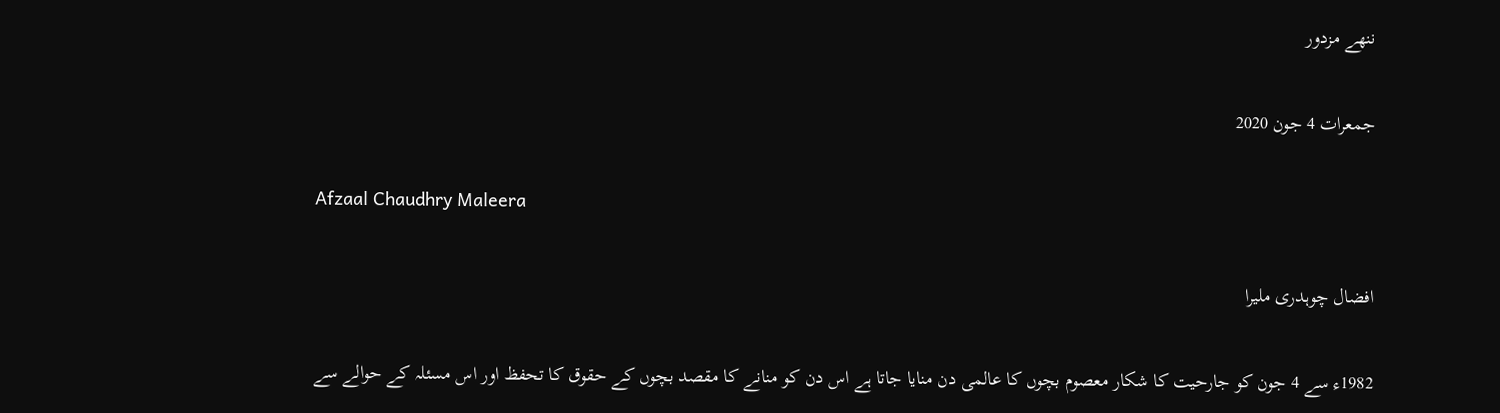ننھے مزدور

جمعرات 4 جون 2020

Afzaal Chaudhry Maleera

افضال چوہدری ملیرا

1982ء سے 4 جون کو جارحیت کا شکار معصوم بچوں کا عالمی دن منایا جاتا ہے اس دن کو منانے کا مقصد بچوں کے حقوق کا تحفظ اور اس مسئلہ کے حوالے سے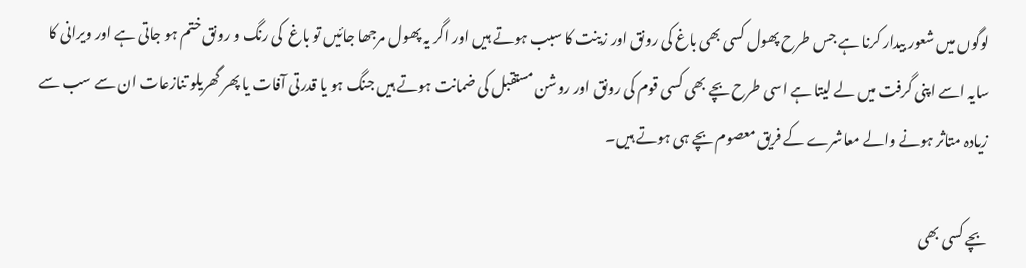لوگوں میں شعور بیدار کرنا ہے جس طرح پھول کسی بھی باغ کی رونق اور زینت کا سبب ہوتے ہیں اور اگر یہ پھول مرجھا جائیں تو باغ  کی رنگ و رونق ختم ہو جاتی ہے اور ویرانی کا سایہ اسے اپنی گرفت میں لے لیتا ہے اسی طرح بچے بھی کسی قوم کی رونق اور روشن مستقبل کی ضمانت ہوتے ہیں جنگ ہو یا قدرتی آفات یا پھر گھریلو تنازعات ان سے سب سے زیادہ متاثر ہونے والے معاشرے کے فریق معصوم بچے ہی ہوتے ہیں۔

بچے کسی بھی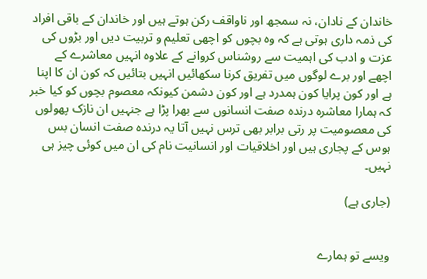خاندان کے نادان، نہ سمجھ اور ناواقف رکن ہوتے ہیں اور خاندان کے باقی افراد کی ذمہ داری ہوتی ہے کہ وہ بچوں کو اچھی تعلیم و تربیت دیں اور بڑوں کی عزت و ادب کی اہمیت سے روشناس کروانے کے علاوہ انہیں معاشرے کے اچھے اور برے لوگوں میں تفریق کرنا سکھائیں انہیں بتائیں کہ کون ان کا اپنا ہے اور کون پرایا کون ہمدرد ہے اور کون دشمن کیونکہ معصوم بچوں کو کیا خبر کہ ہمارا معاشرہ درندہ صفت انسانوں سے بھرا پڑا ہے جنہیں ان نازک پھولوں کی معصومیت پر رتی برابر بھی ترس نہیں آتا یہ درندہ صفت انسان بس ہوس کے پجاری ہیں اور اخلاقیات اور انسانیت نام کی ان میں کوئی چیز ہی نہیں۔

(جاری ہے)


ویسے تو ہمارے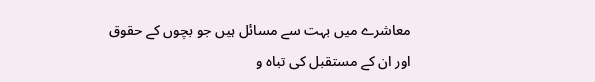معاشرے میں بہت سے مسائل ہیں جو بچوں کے حقوق اور ان کے مستقبل کی تباہ و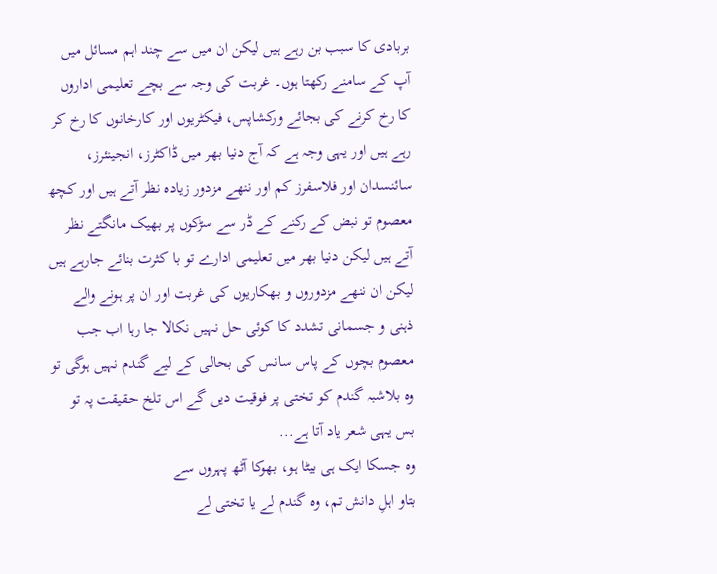بربادی کا سبب بن رہے ہیں لیکن ان میں سے چند اہم مسائل میں آپ کے سامنے رکھتا ہوں۔ غربت کی وجہ سے بچے تعلیمی اداروں کا رخ کرنے کی بجائے ورکشاپس، فیکٹریوں اور کارخانوں کا رخ کر رہے ہیں اور یہی وجہ ہے کہ آج دنیا بھر میں ڈاکٹرز، انجینئرز، سائنسدان اور فلاسفرز کم اور ننھے مزدور زیادہ نظر آتے ہیں اور کچھ معصوم تو نبض کے رکنے کے ڈر سے سڑکوں پر بھیک مانگتے نظر آتے ہیں لیکن دنیا بھر میں تعلیمی ادارے تو با کثرت بنائے جارہے ہیں لیکن ان ننھے مزدوروں و بھکاریوں کی غربت اور ان پر ہونے والے ذہنی و جسمانی تشدد کا کوئی حل نہیں نکالا جا رہا اب جب معصوم بچوں کے پاس سانس کی بحالی کے لیے گندم نہیں ہوگی تو وہ بلاشبہ گندم کو تختی پر فوقیت دیں گے اس تلخ حقیقت پہ تو بس یہی شعر یاد آتا ہے...
وہ جسکا ایک ہی بیٹا ہو، بھوکا آٹھ پہروں سے
بتاو اہلِ دانش تم، وہ گندم لے یا تختی لے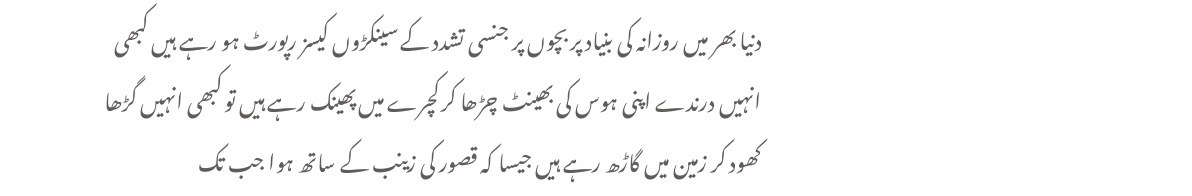دنیا بھر میں روزانہ کی بنیاد پر بچوں پر جنسی تشدد کے سینکڑوں کیسز رپورٹ ہو رہے ہیں کبھی انہیں درندے اپنی ہوس کی بھینٹ چڑھا کر کچرے میں پھینک رہے ہیں تو کبھی انہیں گڑھا کھود کر زمین میں گاڑھ رہے ہیں جیسا کہ قصور کی زینب کے ساتھ ہوا جب تک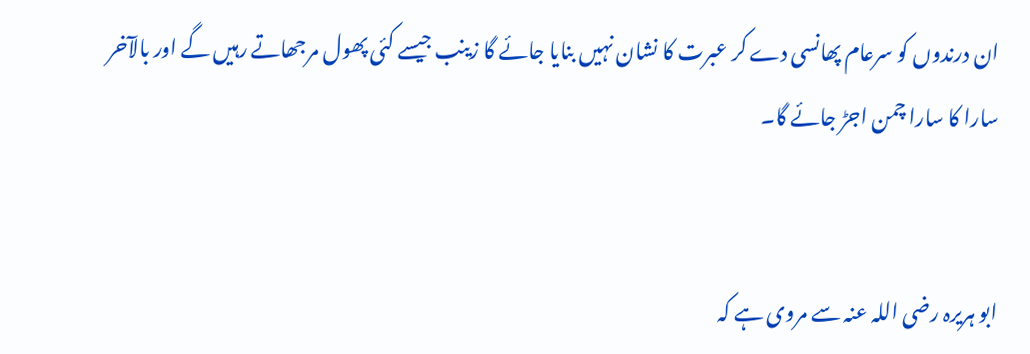ان درندوں کو سرعام پھانسی دے کر عبرت کا نشان نہیں بنایا جائے گا زینب جیسے کئی پھول مرجھاتے رہیں گے اور بالآخر سارا کا سارا چمن اجڑ جائے گا۔


ابو ہریرہ رضی اللہ عنہ سے مروی ہے کہ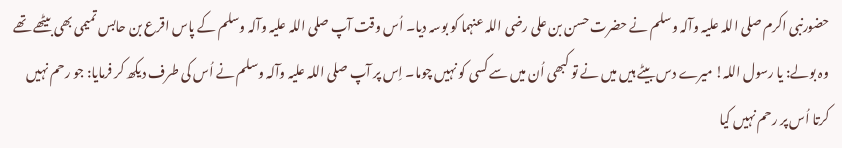حضورنبی اکرم صلی اللہ علیہ وآلہ وسلم نے حضرت حسن بن علی رضی اللہ عنہما کو بوسہ دیا۔ اُس وقت آپ صلی اللہ علیہ وآلہ وسلم کے پاس اقرع بن حابس تمیمی بھی بیٹھے تھے وہ بولے: یا رسول اللہ! میرے دس بیٹے ہیں میں نے تو کبھی اُن میں سے کسی کو نہیں چوما۔ اِس پر آپ صلی اللہ علیہ وآلہ وسلم نے اُس کی طرف دیکھ کر فرمایا: جو رحم نہیں کرتا اُس پر رحم نہیں کیا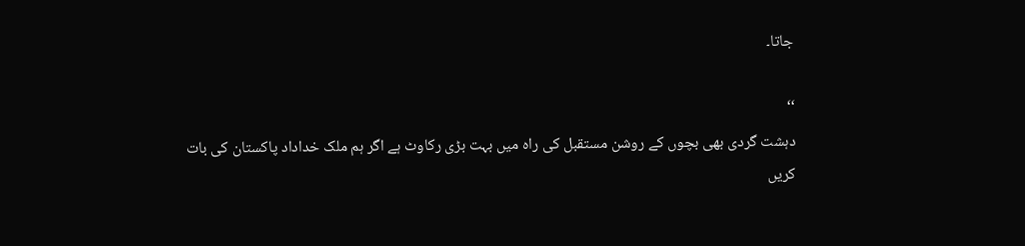جاتا۔

‘‘
دہشت گردی بھی بچوں کے روشن مستقبل کی راہ میں بہت بڑی رکاوٹ ہے اگر ہم ملک خداداد پاکستان کی بات کریں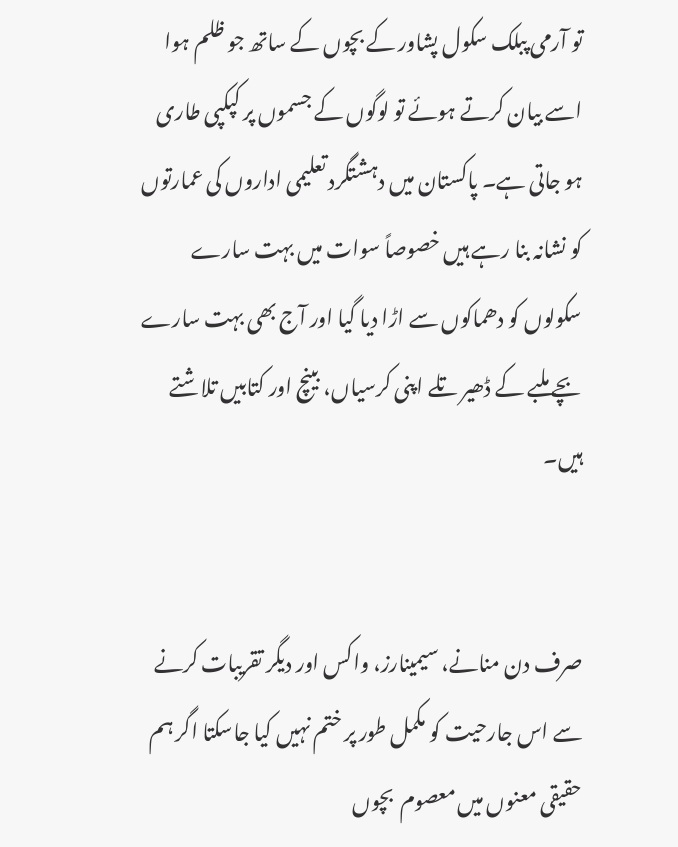تو آرمی پبلک سکول پشاور کے بچوں کے ساتھ جو ظلم ہوا اسے بیان کرتے ہوئے تو لوگوں کے جسموں پر کپکپی طاری ہو جاتی ہے۔ پاکستان میں دہشتگرد تعلیمی اداروں کی عمارتوں کو نشانہ بنا رہے ہیں خصوصاً سوات میں بہت سارے سکولوں کو دھماکوں سے اڑا دیا گیا اور آج بھی بہت سارے بچے ملبے کے ڈھیر تلے اپنی کرسیاں، بینچ اور کتابیں تلاشتے ہیں۔


صرف دن منانے، سیمینارز، واکس اور دیگر تقریبات کرنے سے اس جارحیت کو مکمل طور پر ختم نہیں کیا جاسکتا اگر ہم حقیقی معنوں میں معصوم  بچوں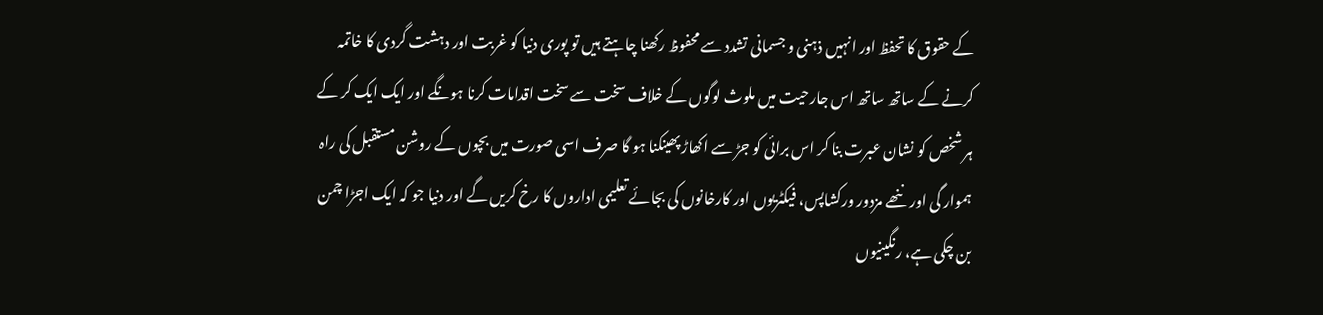کے حقوق کا تحفظ اور انہیں ذہنی و جسمانی تشدد سے محفوظ رکھنا چاہتے ہیں تو پوری دنیا کو غربت اور دہشت گردی کا خاتمہ کرنے کے ساتھ ساتھ اس جارحیت میں ملوث لوگوں کے خلاف سخت سے سخت اقدامات کرنا ہونگے اور ایک ایک کر کے ہر شخص کو نشان عبرت بنا کر اس برائی کو جڑ سے اکھاڑ پھینکنا ہو گا صرف اسی صورت میں بچوں کے روشن مستقبل کی راہ ہموار گی اور ننھے مزدور ورکشاپس، فیکٹریوں اور کارخانوں کی بجائے تعلیمی اداروں کا رخ کریں گے اور دنیا جو کہ ایک اجڑا چمن بن چکی ہے، رنگینیوں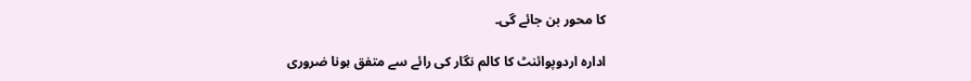کا محور بن جائے گی۔

ادارہ اردوپوائنٹ کا کالم نگار کی رائے سے متفق ہونا ضروری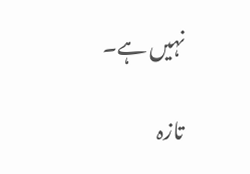نہیں ہے۔

تازہ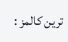ترین کالمز :